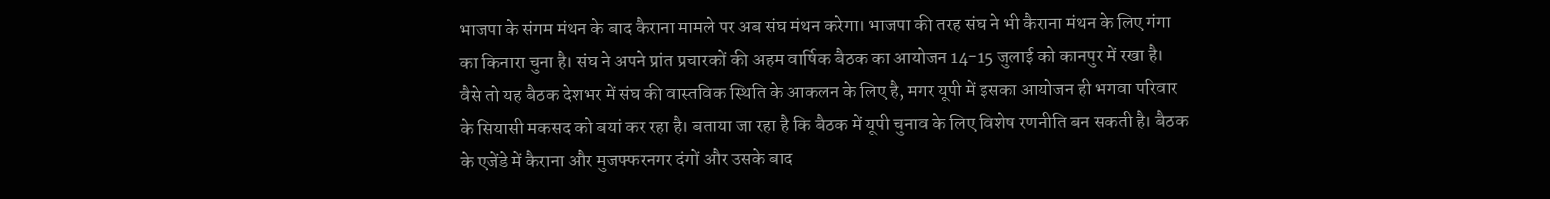भाजपा के संगम मंथन के बाद कैराना मामले पर अब संघ मंथन करेगा। भाजपा की तरह संघ ने भी कैराना मंथन के लिए गंगा का किनारा चुना है। संघ ने अपने प्रांत प्रचारकों की अहम वार्षिक बैठक का आयोजन 14-15 जुलाई को कानपुर में रखा है।
वैसे तो यह बैठक देशभर में संघ की वास्तविक स्थिति के आकलन के लिए है, मगर यूपी में इसका आयोजन ही भगवा परिवार के सियासी मकसद को बयां कर रहा है। बताया जा रहा है कि बैठक में यूपी चुनाव के लिए विशेष रणनीति बन सकती है। बैठक के एजेंडे में कैराना और मुजफ्फरनगर दंगों और उसके बाद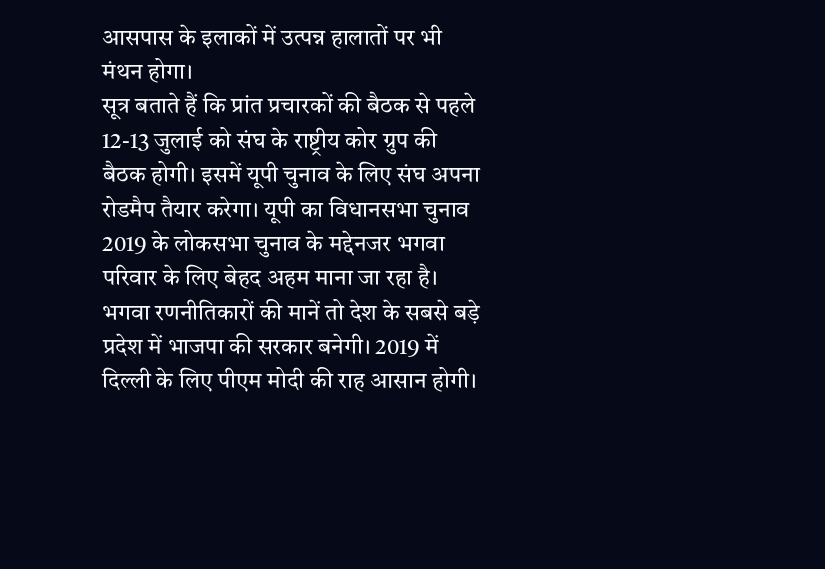आसपास के इलाकों में उत्पन्न हालातों पर भी मंथन होगा।
सूत्र बताते हैं कि प्रांत प्रचारकों की बैठक से पहले 12-13 जुलाई को संघ के राष्ट्रीय कोर ग्रुप की बैठक होगी। इसमें यूपी चुनाव के लिए संघ अपना रोडमैप तैयार करेगा। यूपी का विधानसभा चुनाव 2019 के लोकसभा चुनाव के मद्देनजर भगवा परिवार के लिए बेहद अहम माना जा रहा है।
भगवा रणनीतिकारों की मानें तो देश के सबसे बड़े प्रदेश में भाजपा की सरकार बनेगी। 2019 में दिल्ली के लिए पीएम मोदी की राह आसान होगी।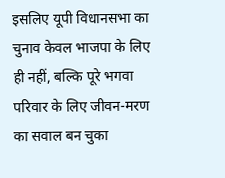इसलिए यूपी विधानसभा का चुनाव केवल भाजपा के लिए ही नहीं, बल्कि पूरे भगवा परिवार के लिए जीवन-मरण का सवाल बन चुका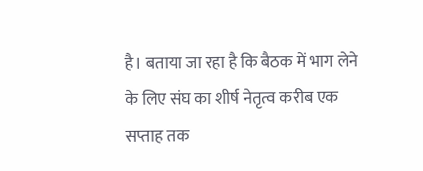है। बताया जा रहा है कि बैठक में भाग लेने के लिए संघ का शीर्ष नेतृत्व करीब एक सप्ताह तक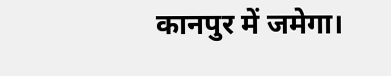कानपुर में जमेगा।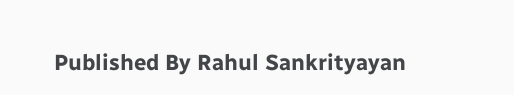Published By Rahul Sankrityayan